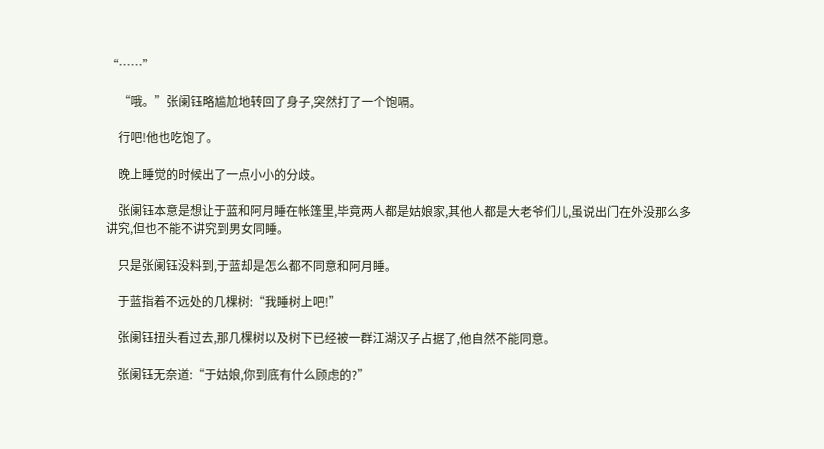“……”

    “哦。”张阑钰略尴尬地转回了身子,突然打了一个饱嗝。

    行吧!他也吃饱了。

    晚上睡觉的时候出了一点小小的分歧。

    张阑钰本意是想让于蓝和阿月睡在帐篷里,毕竟两人都是姑娘家,其他人都是大老爷们儿,虽说出门在外没那么多讲究,但也不能不讲究到男女同睡。

    只是张阑钰没料到,于蓝却是怎么都不同意和阿月睡。

    于蓝指着不远处的几棵树:“我睡树上吧!”

    张阑钰扭头看过去,那几棵树以及树下已经被一群江湖汉子占据了,他自然不能同意。

    张阑钰无奈道:“于姑娘,你到底有什么顾虑的?”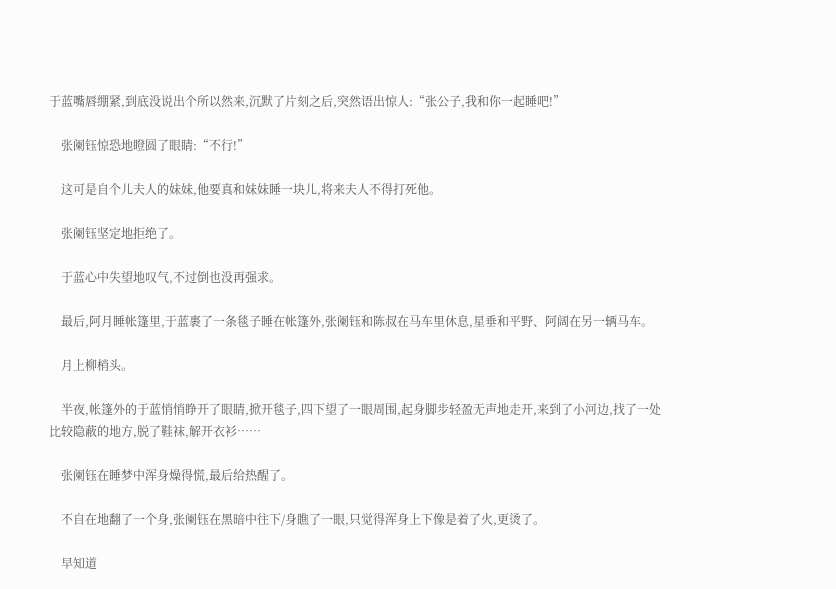于蓝嘴唇绷紧,到底没说出个所以然来,沉默了片刻之后,突然语出惊人:“张公子,我和你一起睡吧!”

    张阑钰惊恐地瞪圆了眼睛:“不行!”

    这可是自个儿夫人的妹妹,他要真和妹妹睡一块儿,将来夫人不得打死他。

    张阑钰坚定地拒绝了。

    于蓝心中失望地叹气,不过倒也没再强求。

    最后,阿月睡帐篷里,于蓝裹了一条毯子睡在帐篷外,张阑钰和陈叔在马车里休息,星垂和平野、阿阔在另一辆马车。

    月上柳梢头。

    半夜,帐篷外的于蓝悄悄睁开了眼睛,掀开毯子,四下望了一眼周围,起身脚步轻盈无声地走开,来到了小河边,找了一处比较隐蔽的地方,脱了鞋袜,解开衣衫……

    张阑钰在睡梦中浑身燥得慌,最后给热醒了。

    不自在地翻了一个身,张阑钰在黑暗中往下/身瞧了一眼,只觉得浑身上下像是着了火,更烫了。

    早知道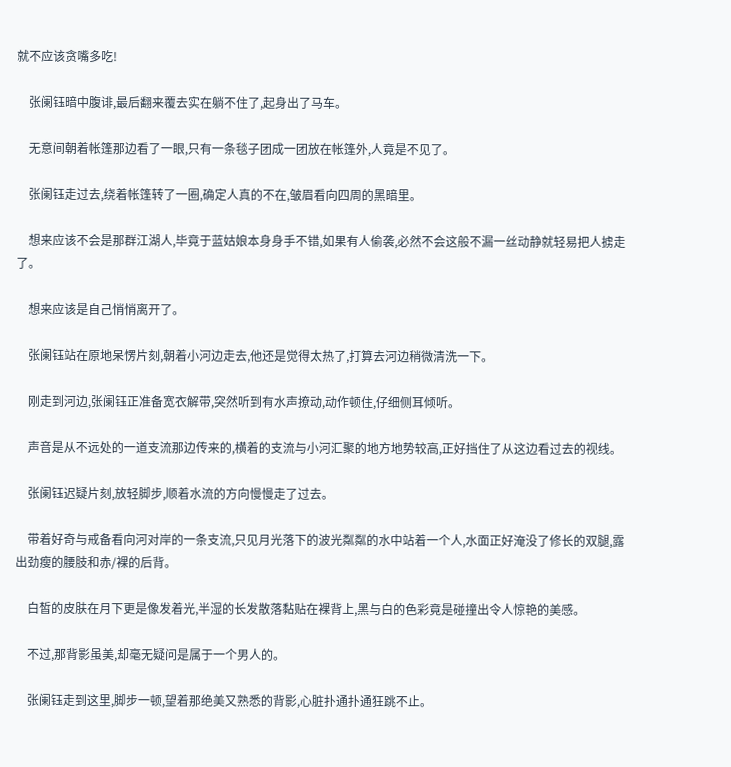就不应该贪嘴多吃!

    张阑钰暗中腹诽,最后翻来覆去实在躺不住了,起身出了马车。

    无意间朝着帐篷那边看了一眼,只有一条毯子团成一团放在帐篷外,人竟是不见了。

    张阑钰走过去,绕着帐篷转了一圈,确定人真的不在,皱眉看向四周的黑暗里。

    想来应该不会是那群江湖人,毕竟于蓝姑娘本身身手不错,如果有人偷袭,必然不会这般不漏一丝动静就轻易把人掳走了。

    想来应该是自己悄悄离开了。

    张阑钰站在原地呆愣片刻,朝着小河边走去,他还是觉得太热了,打算去河边稍微清洗一下。

    刚走到河边,张阑钰正准备宽衣解带,突然听到有水声撩动,动作顿住,仔细侧耳倾听。

    声音是从不远处的一道支流那边传来的,横着的支流与小河汇聚的地方地势较高,正好挡住了从这边看过去的视线。

    张阑钰迟疑片刻,放轻脚步,顺着水流的方向慢慢走了过去。

    带着好奇与戒备看向河对岸的一条支流,只见月光落下的波光粼粼的水中站着一个人,水面正好淹没了修长的双腿,露出劲瘦的腰肢和赤/裸的后背。

    白皙的皮肤在月下更是像发着光,半湿的长发散落黏贴在裸背上,黑与白的色彩竟是碰撞出令人惊艳的美感。

    不过,那背影虽美,却毫无疑问是属于一个男人的。

    张阑钰走到这里,脚步一顿,望着那绝美又熟悉的背影,心脏扑通扑通狂跳不止。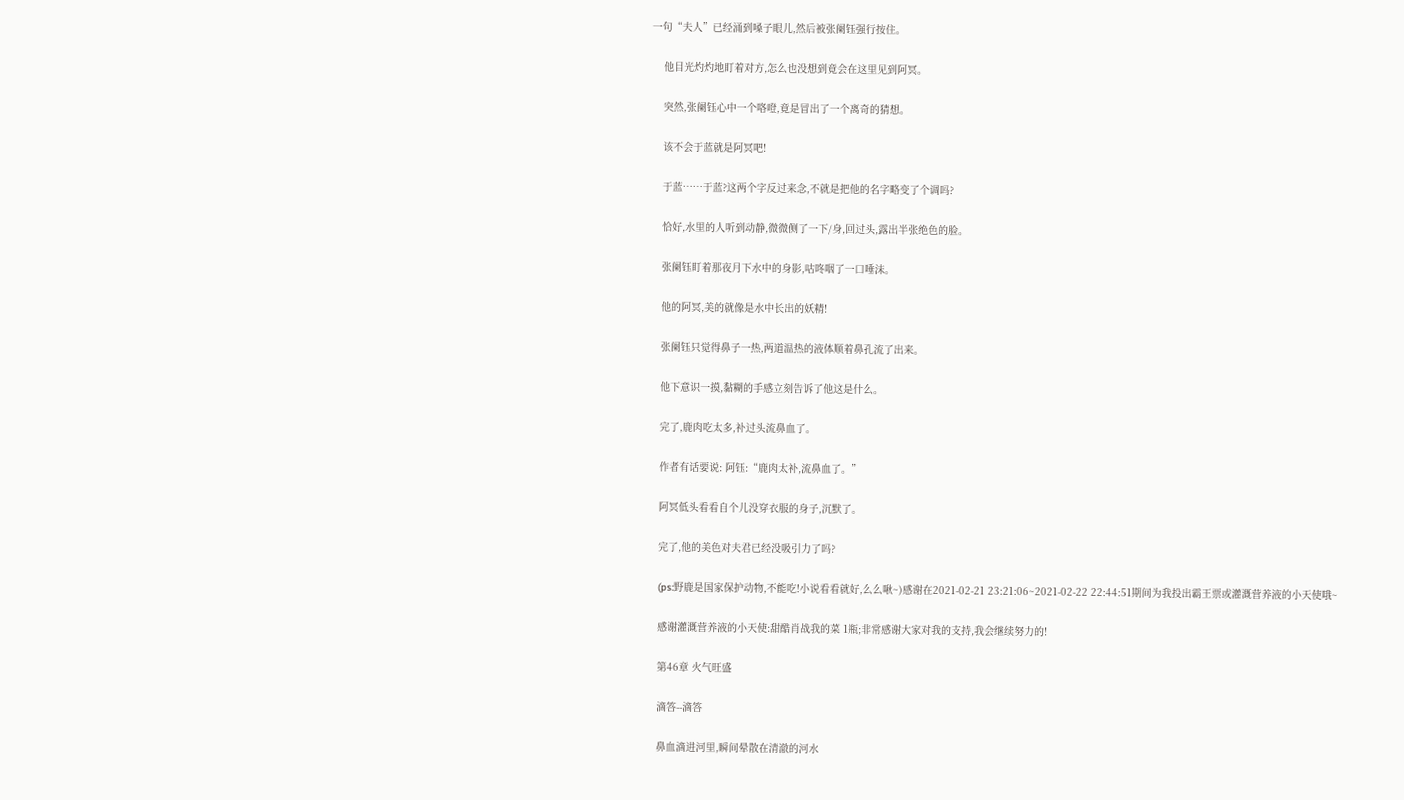一句“夫人”已经涌到嗓子眼儿,然后被张阑钰强行按住。

    他目光灼灼地盯着对方,怎么也没想到竟会在这里见到阿冥。

    突然,张阑钰心中一个咯噔,竟是冒出了一个离奇的猜想。

    该不会于蓝就是阿冥吧!

    于蓝……于蓝?这两个字反过来念,不就是把他的名字略变了个调吗?

    恰好,水里的人听到动静,微微侧了一下/身,回过头,露出半张绝色的脸。

    张阑钰盯着那夜月下水中的身影,咕咚咽了一口唾沫。

    他的阿冥,美的就像是水中长出的妖精!

    张阑钰只觉得鼻子一热,两道温热的液体顺着鼻孔流了出来。

    他下意识一摸,黏糊的手感立刻告诉了他这是什么。

    完了,鹿肉吃太多,补过头流鼻血了。

    作者有话要说: 阿钰:“鹿肉太补,流鼻血了。”

    阿冥低头看看自个儿没穿衣服的身子,沉默了。

    完了,他的美色对夫君已经没吸引力了吗?

    (ps:野鹿是国家保护动物,不能吃!小说看看就好,么么啾~)感谢在2021-02-21 23:21:06~2021-02-22 22:44:51期间为我投出霸王票或灌溉营养液的小天使哦~

    感谢灌溉营养液的小天使:甜酷肖战我的菜 1瓶;非常感谢大家对我的支持,我会继续努力的!

    第46章 火气旺盛

    滴答--滴答

    鼻血滴进河里,瞬间晕散在清澈的河水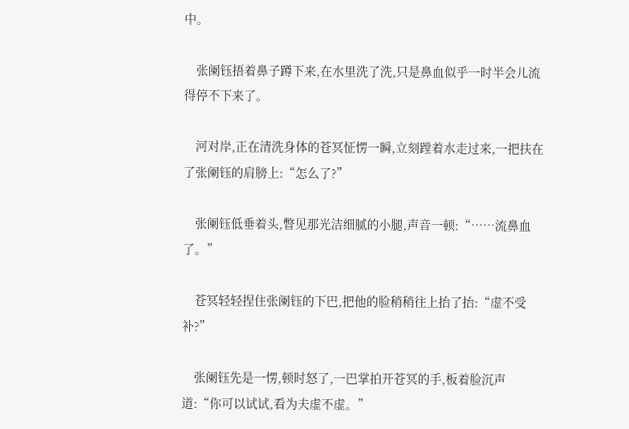中。

    张阑钰捂着鼻子蹲下来,在水里洗了洗,只是鼻血似乎一时半会儿流得停不下来了。

    河对岸,正在清洗身体的苍冥怔愣一瞬,立刻蹚着水走过来,一把扶在了张阑钰的肩膀上:“怎么了?”

    张阑钰低垂着头,瞥见那光洁细腻的小腿,声音一顿:“……流鼻血了。”

    苍冥轻轻捏住张阑钰的下巴,把他的脸稍稍往上抬了抬:“虚不受补?”

    张阑钰先是一愣,顿时怒了,一巴掌拍开苍冥的手,板着脸沉声道:“你可以试试,看为夫虚不虚。”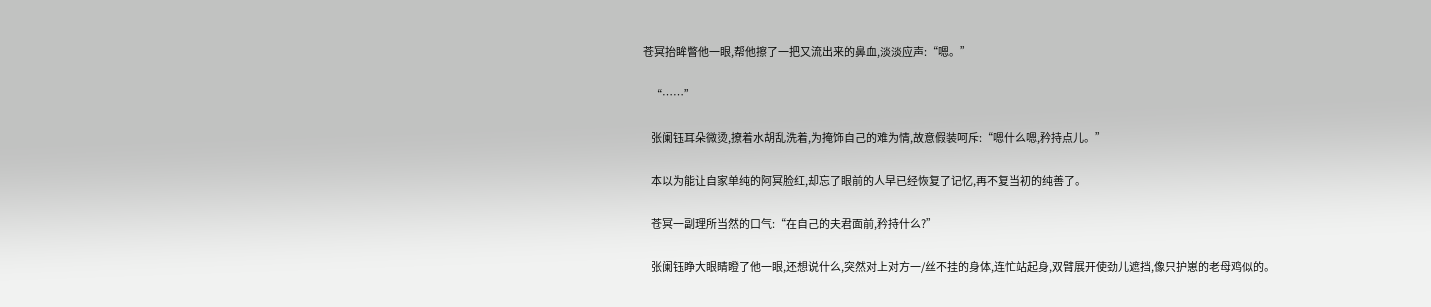苍冥抬眸瞥他一眼,帮他擦了一把又流出来的鼻血,淡淡应声:“嗯。”

    “……”

    张阑钰耳朵微烫,撩着水胡乱洗着,为掩饰自己的难为情,故意假装呵斥:“嗯什么嗯,矜持点儿。”

    本以为能让自家单纯的阿冥脸红,却忘了眼前的人早已经恢复了记忆,再不复当初的纯善了。

    苍冥一副理所当然的口气:“在自己的夫君面前,矜持什么?”

    张阑钰睁大眼睛瞪了他一眼,还想说什么,突然对上对方一/丝不挂的身体,连忙站起身,双臂展开使劲儿遮挡,像只护崽的老母鸡似的。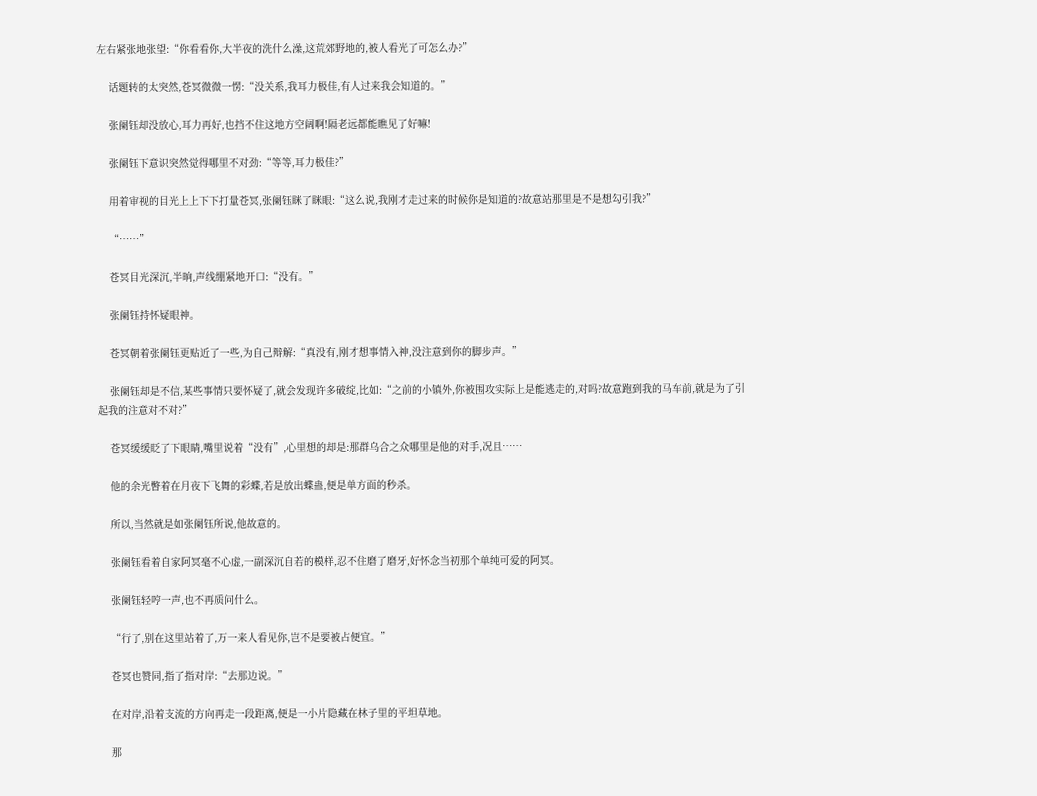左右紧张地张望:“你看看你,大半夜的洗什么澡,这荒郊野地的,被人看光了可怎么办?”

    话题转的太突然,苍冥微微一愣:“没关系,我耳力极佳,有人过来我会知道的。”

    张阑钰却没放心,耳力再好,也挡不住这地方空阔啊!隔老远都能瞧见了好嘛!

    张阑钰下意识突然觉得哪里不对劲:“等等,耳力极佳?”

    用着审视的目光上上下下打量苍冥,张阑钰眯了眯眼:“这么说,我刚才走过来的时候你是知道的?故意站那里是不是想勾引我?”

    “……”

    苍冥目光深沉,半晌,声线绷紧地开口:“没有。”

    张阑钰持怀疑眼神。

    苍冥朝着张阑钰更贴近了一些,为自己辩解:“真没有,刚才想事情入神,没注意到你的脚步声。”

    张阑钰却是不信,某些事情只要怀疑了,就会发现许多破绽,比如:“之前的小镇外,你被围攻实际上是能逃走的,对吗?故意跑到我的马车前,就是为了引起我的注意对不对?”

    苍冥缓缓眨了下眼睛,嘴里说着“没有”,心里想的却是:那群乌合之众哪里是他的对手,况且……

    他的余光瞥着在月夜下飞舞的彩蝶,若是放出蝶蛊,便是单方面的秒杀。

    所以,当然就是如张阑钰所说,他故意的。

    张阑钰看着自家阿冥毫不心虚,一副深沉自若的模样,忍不住磨了磨牙,好怀念当初那个单纯可爱的阿冥。

    张阑钰轻哼一声,也不再质问什么。

    “行了,别在这里站着了,万一来人看见你,岂不是要被占便宜。”

    苍冥也赞同,指了指对岸:“去那边说。”

    在对岸,沿着支流的方向再走一段距离,便是一小片隐藏在林子里的平坦草地。

    那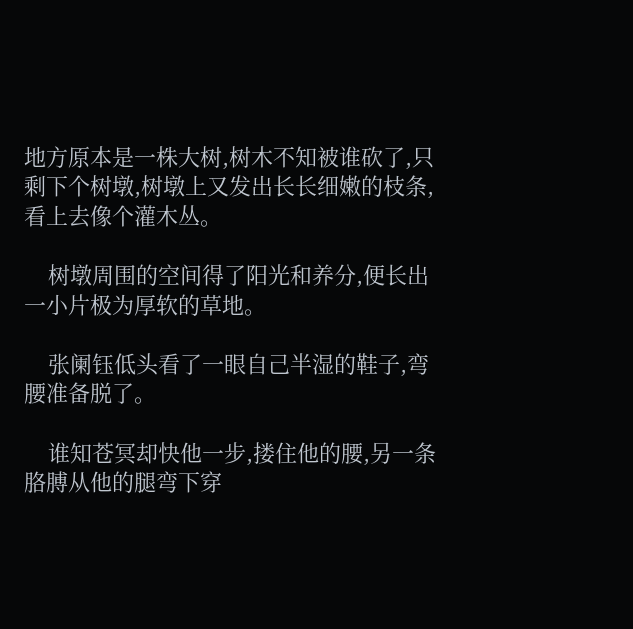地方原本是一株大树,树木不知被谁砍了,只剩下个树墩,树墩上又发出长长细嫩的枝条,看上去像个灌木丛。

    树墩周围的空间得了阳光和养分,便长出一小片极为厚软的草地。

    张阑钰低头看了一眼自己半湿的鞋子,弯腰准备脱了。

    谁知苍冥却快他一步,搂住他的腰,另一条胳膊从他的腿弯下穿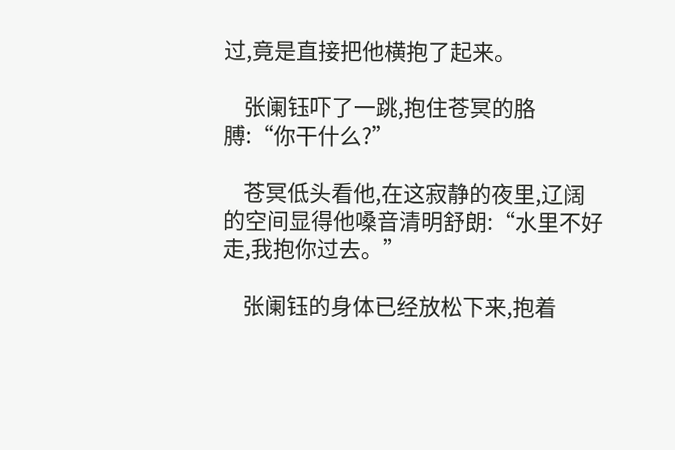过,竟是直接把他横抱了起来。

    张阑钰吓了一跳,抱住苍冥的胳膊:“你干什么?”

    苍冥低头看他,在这寂静的夜里,辽阔的空间显得他嗓音清明舒朗:“水里不好走,我抱你过去。”

    张阑钰的身体已经放松下来,抱着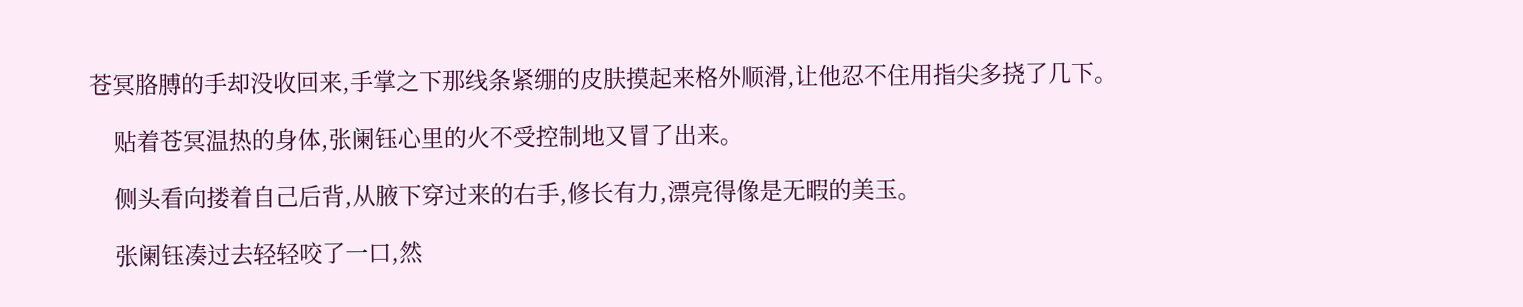苍冥胳膊的手却没收回来,手掌之下那线条紧绷的皮肤摸起来格外顺滑,让他忍不住用指尖多挠了几下。

    贴着苍冥温热的身体,张阑钰心里的火不受控制地又冒了出来。

    侧头看向搂着自己后背,从腋下穿过来的右手,修长有力,漂亮得像是无暇的美玉。

    张阑钰凑过去轻轻咬了一口,然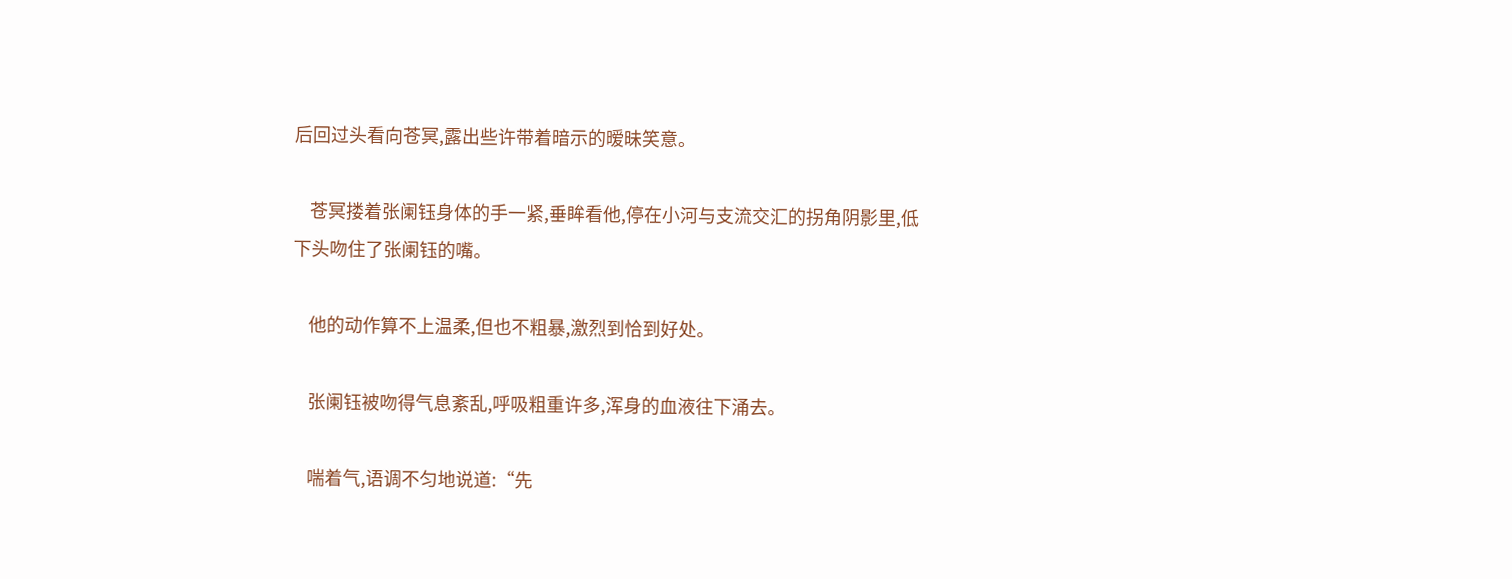后回过头看向苍冥,露出些许带着暗示的暧昧笑意。

    苍冥搂着张阑钰身体的手一紧,垂眸看他,停在小河与支流交汇的拐角阴影里,低下头吻住了张阑钰的嘴。

    他的动作算不上温柔,但也不粗暴,激烈到恰到好处。

    张阑钰被吻得气息紊乱,呼吸粗重许多,浑身的血液往下涌去。

    喘着气,语调不匀地说道:“先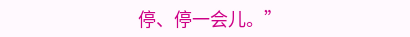停、停一会儿。”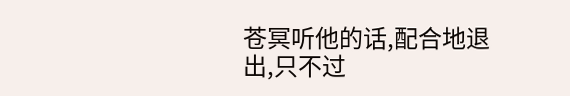苍冥听他的话,配合地退出,只不过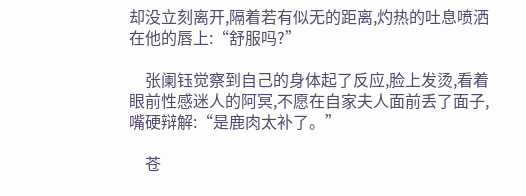却没立刻离开,隔着若有似无的距离,灼热的吐息喷洒在他的唇上:“舒服吗?”

    张阑钰觉察到自己的身体起了反应,脸上发烫,看着眼前性感迷人的阿冥,不愿在自家夫人面前丢了面子,嘴硬辩解:“是鹿肉太补了。”

    苍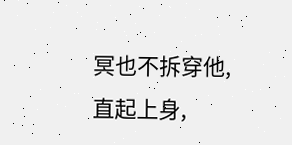冥也不拆穿他,直起上身,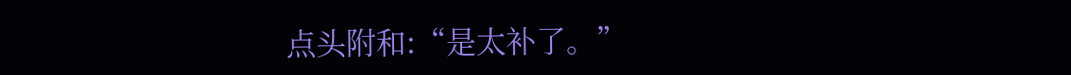点头附和:“是太补了。”